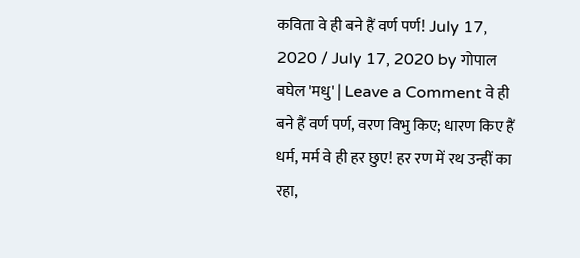कविता वे ही बने हैं वर्ण पर्ण! July 17, 2020 / July 17, 2020 by गोपाल बघेल 'मधु' | Leave a Comment वे ही बने हैं वर्ण पर्ण, वरण विभु किए; धारण किए हैं धर्म, मर्म वे ही हर छुए! हर रण में रथ उन्हीं का रहा,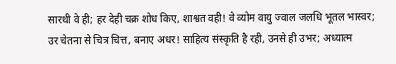सारथी वे ही; हर देही चक्र शोध किए, शाश्वत वही! वे व्योम वायु ज्वाल जलधि भूतल भास्वर; उर चेतना से चित्र चित्त, बनाए अधर! साहित्य संस्कृति है रही, उनसे ही उभर; अध्यात्म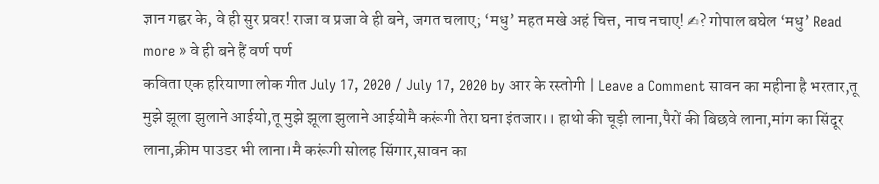ज्ञान गह्वर के, वे ही सुर प्रवर! राजा व प्रजा वे ही बने, जगत चलाए; ‘मधु’ महत मखे अहं चित्त, नाच नचाए! ✍? गोपाल बघेल ‘मधु’ Read more » वे ही बने हैं वर्ण पर्ण
कविता एक हरियाणा लोक गीत July 17, 2020 / July 17, 2020 by आर के रस्तोगी | Leave a Comment सावन का महीना है भरतार,तू मुझे झूला झुलाने आईयो,तू मुझे झूला झुलाने आईयोमै करूंगी तेरा घना इंतजार।। हाथो की चूड़ी लाना,पैरों की बिछवे लाना,मांग का सिंदूर लाना,क्रीम पाउडर भी लाना।मै करूंगी सोलह सिंगार,सावन का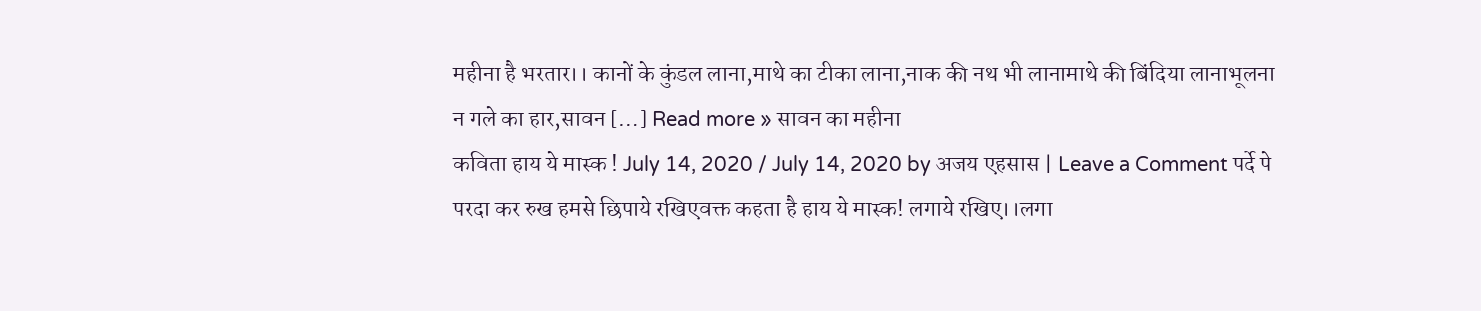महीना है भरतार।। कानों के कुंडल लाना,माथे का टीका लाना,नाक की नथ भी लानामाथे की बिंदिया लानाभूलना न गले का हार,सावन […] Read more » सावन का महीना
कविता हाय ये मास्क ! July 14, 2020 / July 14, 2020 by अजय एहसास | Leave a Comment पर्दे पे परदा कर रुख हमसे छिपाये रखिएवक्त कहता है हाय ये मास्क! लगाये रखिए।।लगा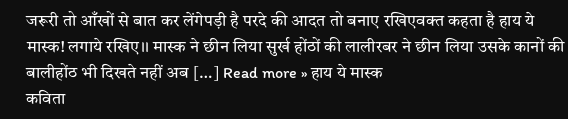जरूरी तो आँखों से बात कर लेंगेपड़ी है परदे की आदत तो बनाए रखिएवक्त कहता है हाय ये मास्क! लगाये रखिए।। मास्क ने छीन लिया सुर्ख होंठों की लालीरबर ने छीन लिया उसके कानों की बालीहोंठ भी दिखते नहीं अब […] Read more » हाय ये मास्क
कविता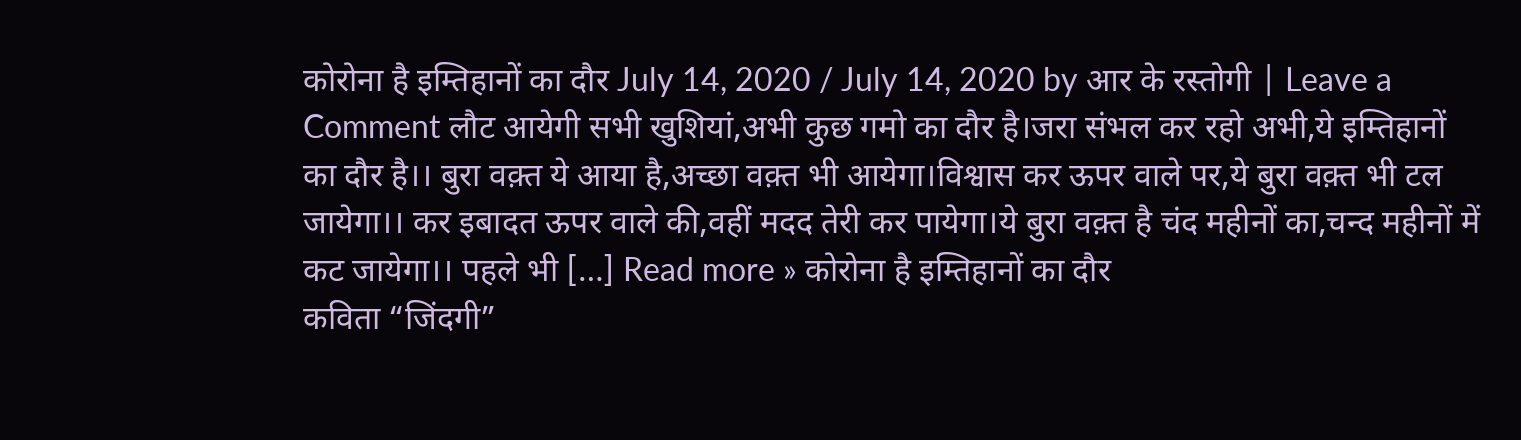कोरोना है इम्तिहानों का दौर July 14, 2020 / July 14, 2020 by आर के रस्तोगी | Leave a Comment लौट आयेगी सभी खुशियां,अभी कुछ गमो का दौर है।जरा संभल कर रहो अभी,ये इम्तिहानों का दौर है।। बुरा वक़्त ये आया है,अच्छा वक़्त भी आयेगा।विश्वास कर ऊपर वाले पर,ये बुरा वक़्त भी टल जायेगा।। कर इबादत ऊपर वाले की,वहीं मदद तेरी कर पायेगा।ये बुरा वक़्त है चंद महीनों का,चन्द महीनों में कट जायेगा।। पहले भी […] Read more » कोरोना है इम्तिहानों का दौर
कविता “जिंदगी”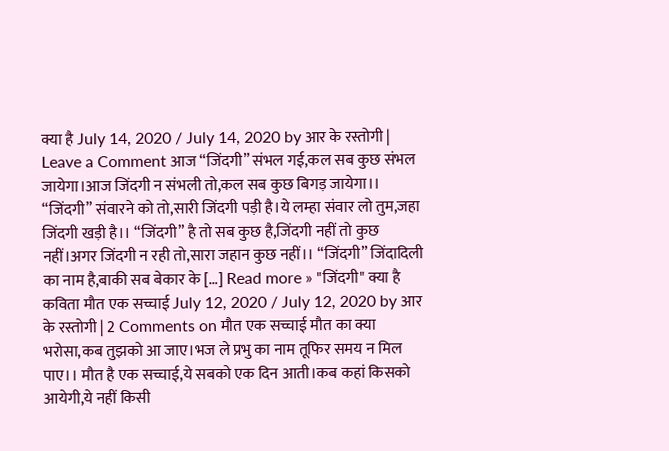क्या है July 14, 2020 / July 14, 2020 by आर के रस्तोगी | Leave a Comment आज “जिंदगी” संभल गई,कल सब कुछ संभल जायेगा।आज जिंदगी न संभली तो,कल सब कुछ बिगड़ जायेगा।। “जिंदगी” संवारने को तो,सारी जिंदगी पड़ी है।ये लम्हा संवार लो तुम,जहा जिंदगी खड़ी है।। “जिंदगी” है तो सब कुछ है,जिंदगी नहीं तो कुछ नहीं।अगर जिंदगी न रही तो,सारा जहान कुछ नहीं।। “जिंदगी” जिंदादिली का नाम है,बाकी सब बेकार के […] Read more » "जिंदगी" क्या है
कविता मौत एक सच्चाई July 12, 2020 / July 12, 2020 by आर के रस्तोगी | 2 Comments on मौत एक सच्चाई मौत का क्या भरोसा,कब तुझको आ जाए।भज ले प्रभु का नाम तूफिर समय न मिल पाए।। मौत है एक सच्चाई,ये सबको एक दिन आती।कब कहां किसको आयेगी,ये नहीं किसी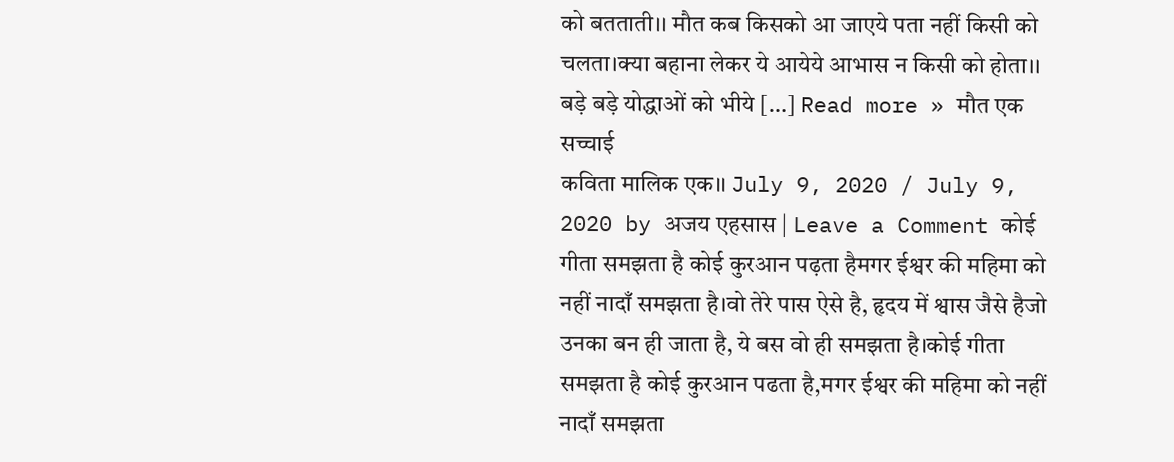को बतताती।। मौत कब किसको आ जाएये पता नहीं किसी को चलता।क्या बहाना लेकर ये आयेये आभास न किसी को होता।। बड़े बड़े योद्धाओं को भीये […] Read more » मौत एक सच्चाई
कविता मालिक एक।। July 9, 2020 / July 9, 2020 by अजय एहसास | Leave a Comment कोई गीता समझता है कोई कुरआन पढ़ता हैमगर ईश्वर की महिमा को नहीं नादाँ समझता है।वो तेरे पास ऐसे है, हृदय में श्वास जैसे हैजो उनका बन ही जाता है, ये बस वो ही समझता है।कोई गीता समझता है कोई कुरआन पढता है,मगर ईश्वर की महिमा को नहीं नादाँ समझता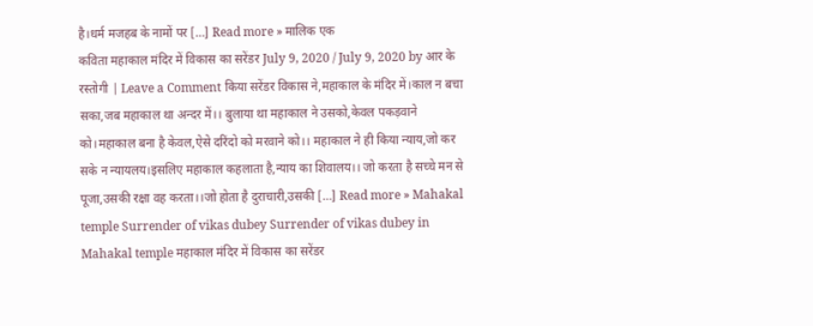है।धर्म मजहब के नामों पर […] Read more » मालिक एक
कविता महाकाल मंदिर में विकास का सरेंडर July 9, 2020 / July 9, 2020 by आर के रस्तोगी | Leave a Comment किया सरेंडर विकास ने,महाकाल के मंदिर में।काल न बचा सका,जब महाकाल था अन्दर में।। बुलाया था महाकाल ने उसको,केवल पकड़वाने को।महाकाल बना है केवल,ऐसे दरिंदो को मरवाने को।। महाकाल ने ही किया न्याय,जो कर सके न न्यायलय।इसलिए महाकाल कहलाता है,न्याय का शिवालय।। जो करता है सच्चे मन से पूजा,उसकी रक्षा वह करता।।जो होता है दुराचारी,उसकी […] Read more » Mahakal temple Surrender of vikas dubey Surrender of vikas dubey in Mahakal temple महाकाल मंदिर में विकास का सरेंडर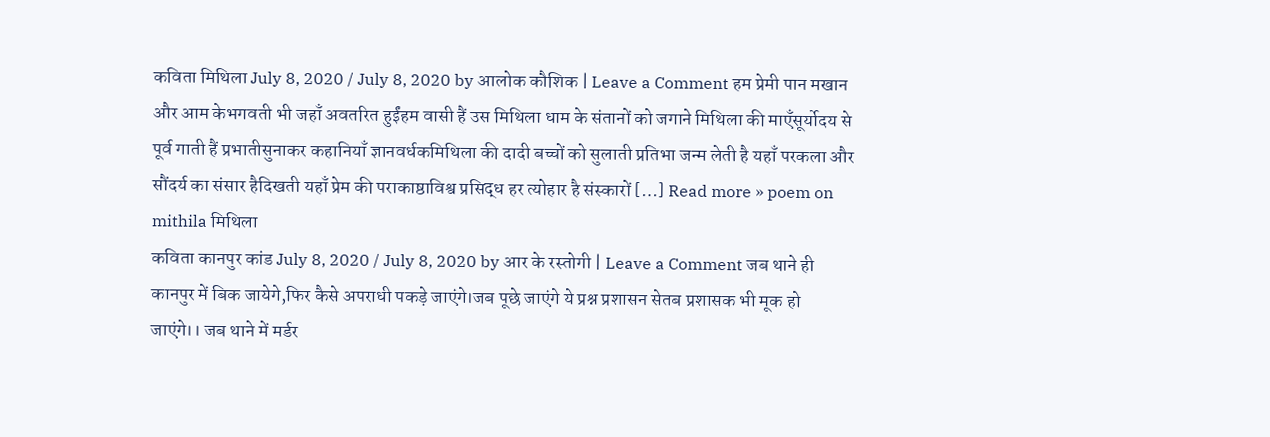कविता मिथिला July 8, 2020 / July 8, 2020 by आलोक कौशिक | Leave a Comment हम प्रेमी पान मखान और आम केभगवती भी जहाँ अवतरित हुईंहम वासी हैं उस मिथिला धाम के संतानों को जगाने मिथिला की माएँसूर्योदय से पूर्व गाती हैं प्रभातीसुनाकर कहानियाँ ज्ञानवर्धकमिथिला की दादी बच्चों को सुलाती प्रतिभा जन्म लेती है यहाँ परकला और सौंदर्य का संसार हैदिखती यहाँ प्रेम की पराकाष्ठाविश्व प्रसिद्ध हर त्योहार है संस्कारों […] Read more » poem on mithila मिथिला
कविता कानपुर कांड July 8, 2020 / July 8, 2020 by आर के रस्तोगी | Leave a Comment जब थाने ही कानपुर में बिक जायेगे,फिर कैसे अपराधी पकड़े जाएंगे।जब पूछे जाएंगे ये प्रश्न प्रशासन सेतब प्रशासक भी मूक हो जाएंगे।। जब थाने में मर्डर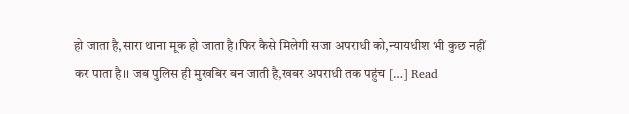हो जाता है,सारा थाना मूक हो जाता है।फिर कैसे मिलेगी सजा अपराधी को,न्यायधीश भी कुछ नहीं कर पाता है।। जब पुलिस ही मुखबिर बन जाती है,खबर अपराधी तक पहुंच […] Read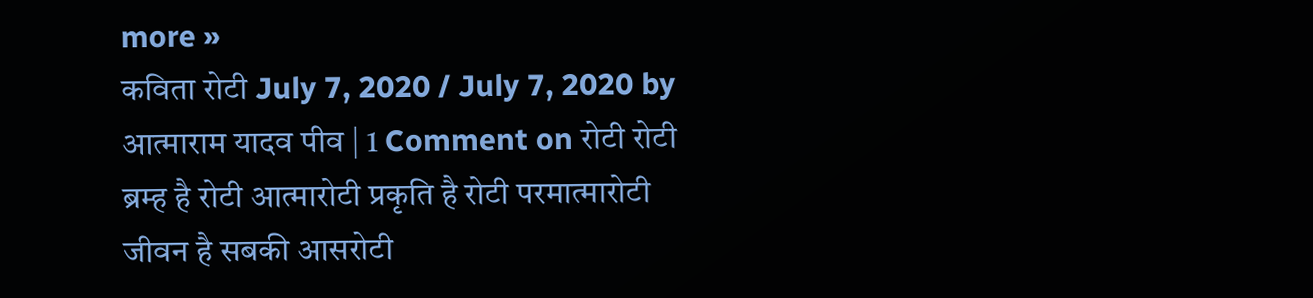more »
कविता रोटी July 7, 2020 / July 7, 2020 by आत्माराम यादव पीव | 1 Comment on रोटी रोटी ब्रम्ह है रोटी आत्मारोटी प्रकृति है रोटी परमात्मारोटी जीवन है सबकी आसरोटी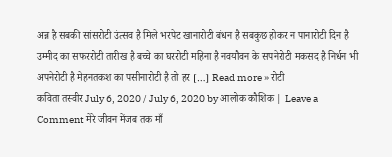अन्न है सबकी सांसरोटी उंत्सव है मिले भरपेट खानारोटी बंधन है सबकुछ होकर न पानारोटी दिन है उम्मीद का सफररोटी तारीख है बच्चे का घररोटी महिना है नवयौवन के सपनेरोटी मकसद है निर्धन भी अपनेरोटी है मेहनतकश का पसीनारोटी है तो हर […] Read more » रोटी
कविता तस्वीर July 6, 2020 / July 6, 2020 by आलोक कौशिक | Leave a Comment मेरे जीवन मेंजब तक माँ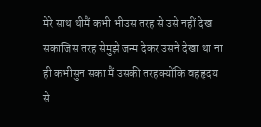मेरे साथ थीमैं कभी भीउस तरह से उसे नहीं देख सकाजिस तरह सेमुझे जन्म देकर उसने देखा था ना ही कभीसुन सका मैं उसकी तरहक्योंकि वहहृदय से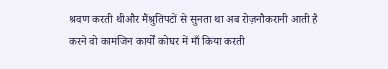श्रवण करती थीऔर मैंश्रुतिपटों से सुनता था अब रोज़नौकरानी आती है करने वो कामजिन कार्यों कोघर में माँ किया करती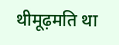थीमूढ़मति था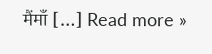मैंमाँ […] Read more »